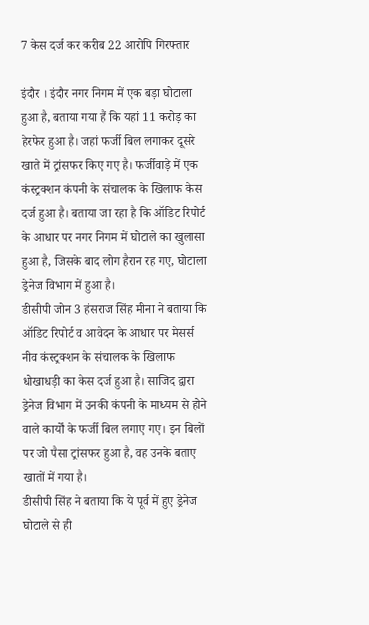7 केस दर्ज कर करीब 22 आरोपि गिरफ्तार

इंदौर । इंदौर नगर निगम में एक बड़ा घोटाला हुआ है, बताया गया हैं कि यहां 11 करोड़ का हेरफेर हुआ है। जहां फर्जी बिल लगाकर दूसरे खाते में ट्रांसफर किए गए है। फर्जीवाड़े में एक कंस्ट्रक्शन कंपनी के संचालक के खिलाफ केस दर्ज हुआ है। बताया जा रहा है कि ऑडिट रिपोर्ट के आधार पर नगर निगम में घोटाले का खुलासा हुआ है, जिसके बाद लोग हैरान रह गए, घोटाला ड्रेनेज विभाग में हुआ है।
डीसीपी जोन 3 हंसराज सिंह मीना ने बताया कि ऑडिट रिपोर्ट व आवेदन के आधार पर मेसर्स नीव कंस्ट्रक्शन के संचालक के खिलाफ धोखाधड़ी का केस दर्ज हुआ है। साजिद द्वारा ड्रेनेज विभाग में उनकी कंपनी के माध्यम से होने वाले कार्यों के फर्जी बिल लगाए गए। इन बिलों पर जो पैसा ट्रांसफर हुआ है, वह उनके बताए खातों में गया है।
डीसीपी सिंह ने बताया कि ये पूर्व में हुए ड्रेनेज घोटाले से ही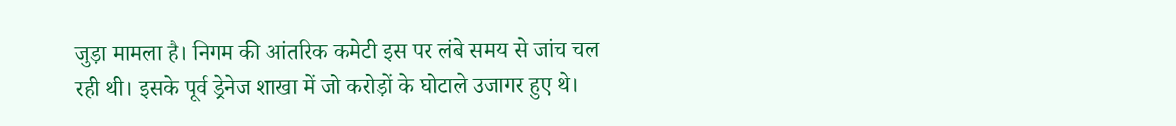जुड़ा मामला है। निगम की आंतरिक कमेटी इस पर लंबे समय से जांच चल रही थी। इसके पूर्व ड्रेनेज शाखा में जो करोड़ों के घोटाले उजागर हुए थे।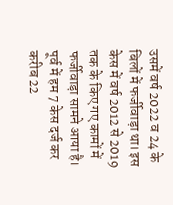उसमें वर्ष 2022 व 24 के बिलों में फर्जीवाड़ा था। इस केस में वर्ष 2012 से 2019 तक के किए गए कामों में फर्जीवाड़ा सामने आया है। पूर्व में हम 7 केस दर्ज कर करीब 22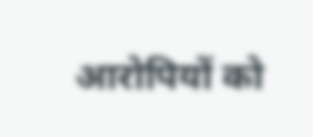आरोपियों को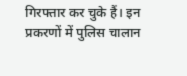गिरफ्तार कर चुके हैं। इन प्रकरणों में पुलिस चालान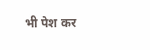भी पेश कर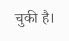चुकी है।